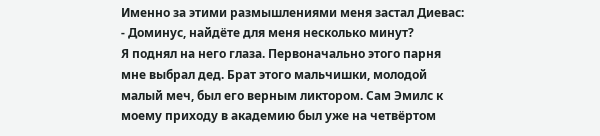Именно за этими размышлениями меня застал Диевас:
- Доминус, найдёте для меня несколько минут?
Я поднял на него глаза. Первоначально этого парня мне выбрал дед. Брат этого мальчишки, молодой малый меч, был его верным ликтором. Сам Эмилс к моему приходу в академию был уже на четвёртом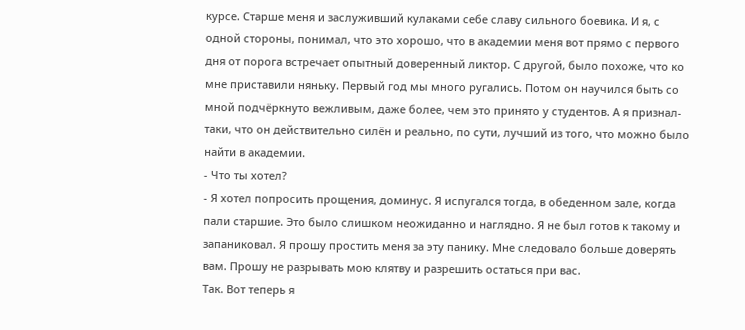курсе. Старше меня и заслуживший кулаками себе славу сильного боевика. И я, с одной стороны, понимал, что это хорошо, что в академии меня вот прямо с первого дня от порога встречает опытный доверенный ликтор. С другой, было похоже, что ко мне приставили няньку. Первый год мы много ругались. Потом он научился быть со мной подчёркнуто вежливым, даже более, чем это принято у студентов. А я признал-таки, что он действительно силён и реально, по сути, лучший из того, что можно было найти в академии.
- Что ты хотел?
- Я хотел попросить прощения, доминус. Я испугался тогда, в обеденном зале, когда пали старшие. Это было слишком неожиданно и наглядно. Я не был готов к такому и запаниковал. Я прошу простить меня за эту панику. Мне следовало больше доверять вам. Прошу не разрывать мою клятву и разрешить остаться при вас.
Так. Вот теперь я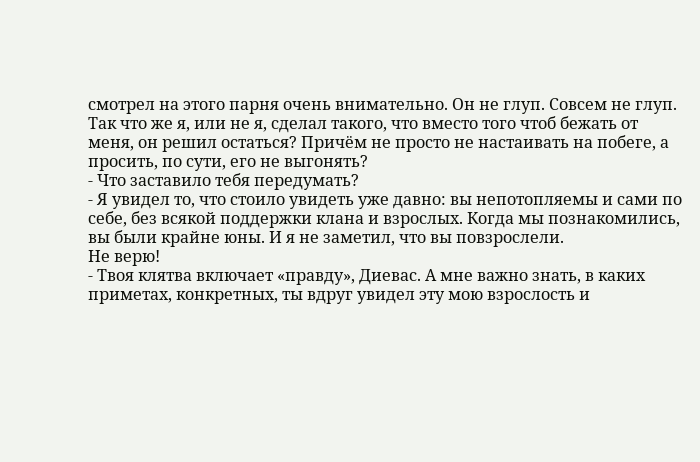смотрел на этого парня очень внимательно. Он не глуп. Совсем не глуп. Так что же я, или не я, сделал такого, что вместо того чтоб бежать от меня, он решил остаться? Причём не просто не настаивать на побеге, а просить, по сути, его не выгонять?
- Что заставило тебя передумать?
- Я увидел то, что стоило увидеть уже давно: вы непотопляемы и сами по себе, без всякой поддержки клана и взрослых. Когда мы познакомились, вы были крайне юны. И я не заметил, что вы повзрослели.
Не верю!
- Твоя клятва включает «правду», Диевас. А мне важно знать, в каких приметах, конкретных, ты вдруг увидел эту мою взрослость и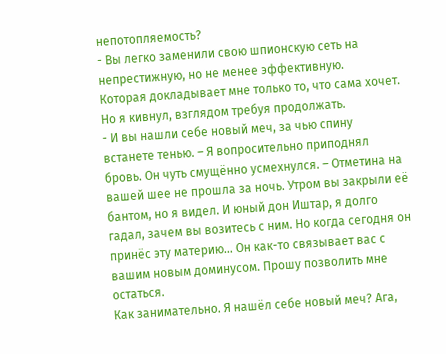непотопляемость?
- Вы легко заменили свою шпионскую сеть на непрестижную, но не менее эффективную.
Которая докладывает мне только то, что сама хочет. Но я кивнул, взглядом требуя продолжать.
- И вы нашли себе новый меч, за чью спину встанете тенью. – Я вопросительно приподнял бровь. Он чуть смущённо усмехнулся. – Отметина на вашей шее не прошла за ночь. Утром вы закрыли её бантом, но я видел. И юный дон Иштар, я долго гадал, зачем вы возитесь с ним. Но когда сегодня он принёс эту материю… Он как-то связывает вас с вашим новым доминусом. Прошу позволить мне остаться.
Как занимательно. Я нашёл себе новый меч? Ага,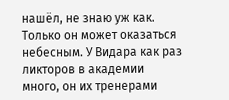нашёл, не знаю уж как. Только он может оказаться небесным. У Видара как раз ликторов в академии много, он их тренерами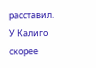расставил. У Калиго скорее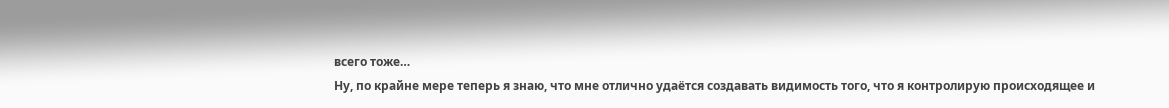всего тоже…
Ну, по крайне мере теперь я знаю, что мне отлично удаётся создавать видимость того, что я контролирую происходящее и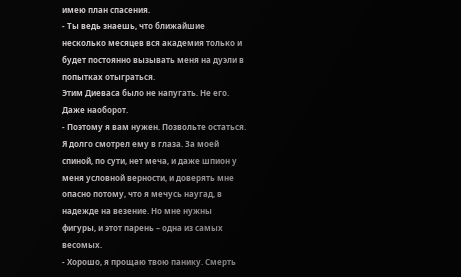имею план спасения.
- Ты ведь знаешь, что ближайшие несколько месяцев вся академия только и будет постоянно вызывать меня на дуэли в попытках отыграться.
Этим Диеваса было не напугать. Не его. Даже наоборот.
- Поэтому я вам нужен. Позвольте остаться.
Я долго смотрел ему в глаза. За моей спиной, по сути, нет меча, и даже шпион у меня условной верности, и доверять мне опасно потому, что я мечусь наугад, в надежде на везение. Но мне нужны фигуры, и этот парень – одна из самых весомых.
- Хорошо, я прощаю твою панику. Смерть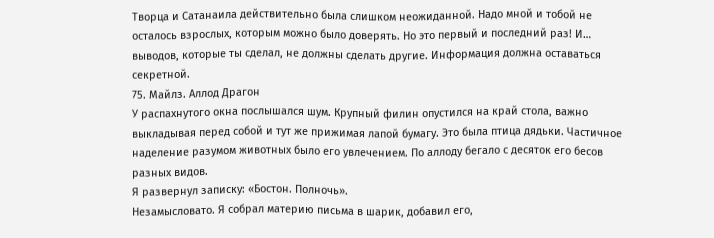Творца и Сатанаила действительно была слишком неожиданной. Надо мной и тобой не осталось взрослых, которым можно было доверять. Но это первый и последний раз! И… выводов, которые ты сделал, не должны сделать другие. Информация должна оставаться секретной.
75. Майлз. Аллод Драгон
У распахнутого окна послышался шум. Крупный филин опустился на край стола, важно выкладывая перед собой и тут же прижимая лапой бумагу. Это была птица дядьки. Частичное наделение разумом животных было его увлечением. По аллоду бегало с десяток его бесов разных видов.
Я развернул записку: «Бостон. Полночь».
Незамысловато. Я собрал материю письма в шарик, добавил его,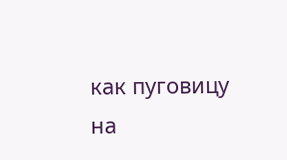как пуговицу на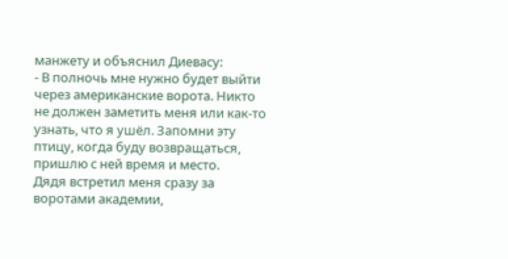манжету и объяснил Диевасу:
- В полночь мне нужно будет выйти через американские ворота. Никто не должен заметить меня или как-то узнать, что я ушёл. Запомни эту птицу, когда буду возвращаться, пришлю с ней время и место.
Дядя встретил меня сразу за воротами академии,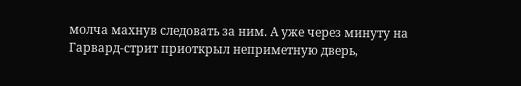молча махнув следовать за ним. А уже через минуту на Гарвард-стрит приоткрыл неприметную дверь,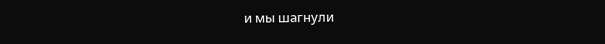и мы шагнули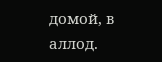домой, в аллод.